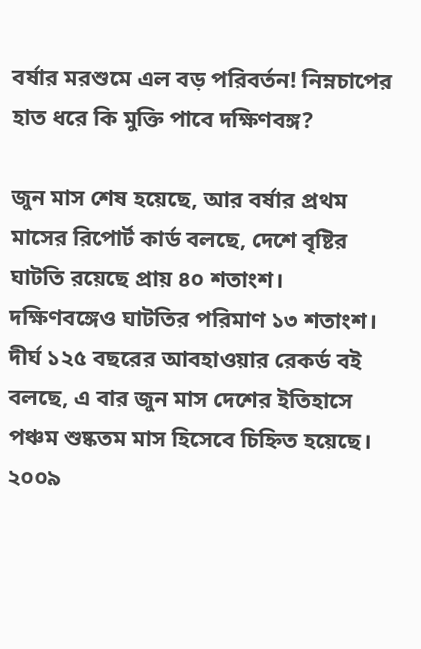বর্ষার মরশুমে এল বড় পরিবর্তন! নিম্নচাপের হাত ধরে কি মুক্তি পাবে দক্ষিণবঙ্গ?

জুন মাস শেষ হয়েছে, আর বর্ষার প্রথম মাসের রিপোর্ট কার্ড বলছে, দেশে বৃষ্টির ঘাটতি রয়েছে প্রায় ৪০ শতাংশ। দক্ষিণবঙ্গেও ঘাটতির পরিমাণ ১৩ শতাংশ। দীর্ঘ ১২৫ বছরের আবহাওয়ার রেকর্ড বই বলছে, এ বার জুন মাস দেশের ইতিহাসে পঞ্চম শুষ্কতম মাস হিসেবে চিহ্নিত হয়েছে। ২০০৯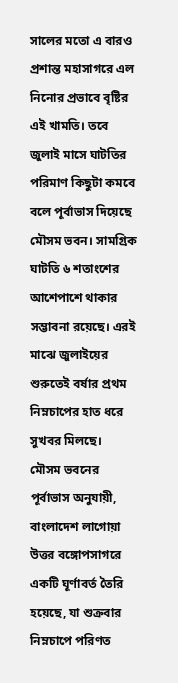সালের মতো এ বারও প্রশান্ত মহাসাগরে এল নিনোর প্রভাবে বৃষ্টির এই খামতি। তবে জুলাই মাসে ঘাটতির পরিমাণ কিছুটা কমবে বলে পূর্বাভাস দিয়েছে মৌসম ভবন। সামগ্রিক ঘাটতি ৬ শতাংশের আশেপাশে থাকার সম্ভাবনা রয়েছে। এরই মাঝে জুলাইয়ের শুরুতেই বর্ষার প্রথম নিম্নচাপের হাত ধরে সুখবর মিলছে।
মৌসম ভবনের পূর্বাভাস অনুযায়ী, বাংলাদেশ লাগোয়া উত্তর বঙ্গোপসাগরে একটি ঘূর্ণাবর্ত তৈরি হয়েছে, যা শুক্রবার নিম্নচাপে পরিণত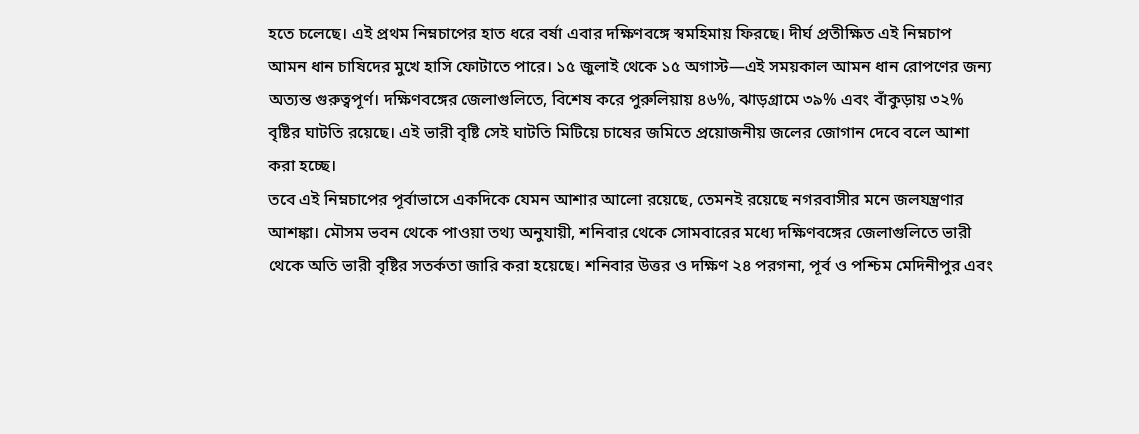হতে চলেছে। এই প্রথম নিম্নচাপের হাত ধরে বর্ষা এবার দক্ষিণবঙ্গে স্বমহিমায় ফিরছে। দীর্ঘ প্রতীক্ষিত এই নিম্নচাপ আমন ধান চাষিদের মুখে হাসি ফোটাতে পারে। ১৫ জুলাই থেকে ১৫ অগাস্ট—এই সময়কাল আমন ধান রোপণের জন্য অত্যন্ত গুরুত্বপূর্ণ। দক্ষিণবঙ্গের জেলাগুলিতে, বিশেষ করে পুরুলিয়ায় ৪৬%, ঝাড়গ্রামে ৩৯% এবং বাঁকুড়ায় ৩২% বৃষ্টির ঘাটতি রয়েছে। এই ভারী বৃষ্টি সেই ঘাটতি মিটিয়ে চাষের জমিতে প্রয়োজনীয় জলের জোগান দেবে বলে আশা করা হচ্ছে।
তবে এই নিম্নচাপের পূর্বাভাসে একদিকে যেমন আশার আলো রয়েছে, তেমনই রয়েছে নগরবাসীর মনে জলযন্ত্রণার আশঙ্কা। মৌসম ভবন থেকে পাওয়া তথ্য অনুযায়ী, শনিবার থেকে সোমবারের মধ্যে দক্ষিণবঙ্গের জেলাগুলিতে ভারী থেকে অতি ভারী বৃষ্টির সতর্কতা জারি করা হয়েছে। শনিবার উত্তর ও দক্ষিণ ২৪ পরগনা, পূর্ব ও পশ্চিম মেদিনীপুর এবং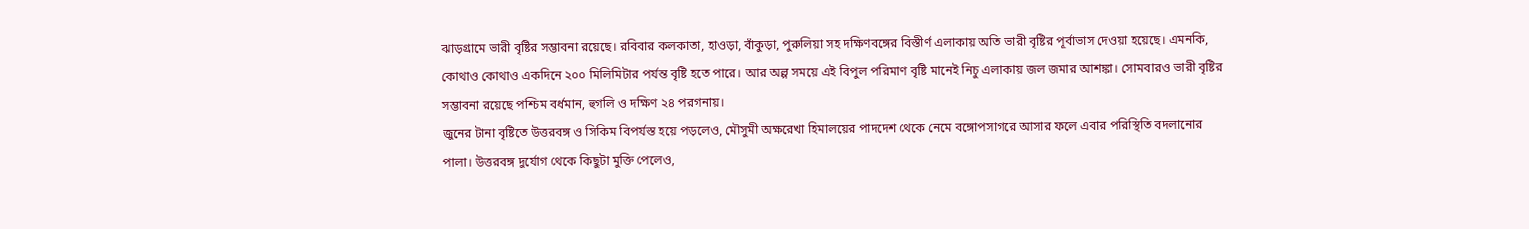ঝাড়গ্রামে ভারী বৃষ্টির সম্ভাবনা রয়েছে। রবিবার কলকাতা, হাওড়া, বাঁকুড়া, পুরুলিয়া সহ দক্ষিণবঙ্গের বিস্তীর্ণ এলাকায় অতি ভারী বৃষ্টির পূর্বাভাস দেওয়া হয়েছে। এমনকি, কোথাও কোথাও একদিনে ২০০ মিলিমিটার পর্যন্ত বৃষ্টি হতে পারে। আর অল্প সময়ে এই বিপুল পরিমাণ বৃষ্টি মানেই নিচু এলাকায় জল জমার আশঙ্কা। সোমবারও ভারী বৃষ্টির সম্ভাবনা রয়েছে পশ্চিম বর্ধমান, হুগলি ও দক্ষিণ ২৪ পরগনায়।
জুনের টানা বৃষ্টিতে উত্তরবঙ্গ ও সিকিম বিপর্যস্ত হয়ে পড়লেও, মৌসুমী অক্ষরেখা হিমালয়ের পাদদেশ থেকে নেমে বঙ্গোপসাগরে আসার ফলে এবার পরিস্থিতি বদলানোর পালা। উত্তরবঙ্গ দুর্যোগ থেকে কিছুটা মুক্তি পেলেও,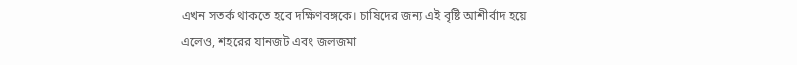এখন সতর্ক থাকতে হবে দক্ষিণবঙ্গকে। চাষিদের জন্য এই বৃষ্টি আশীর্বাদ হয়ে এলেও, শহরের যানজট এবং জলজমা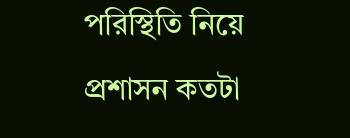পরিস্থিতি নিয়ে প্রশাসন কতটা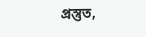প্রস্তুত,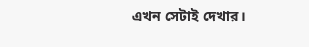এখন সেটাই দেখার।